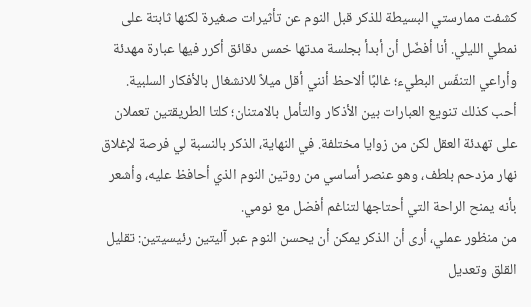كشفت ممارستي البسيطة للذكر قبل النوم عن تأثيرات صغيرة لكنها ثابتة على نمطي الليلي. أنا أفضّل أن أبدأ بجلسة مدتها خمس دقائق أكرر فيها عبارة مهدئة وأراعي التنفّس البطيء؛ غالبًا ألاحظ أنني أقل ميلاً للانشغال بالأفكار السلبية.
أحب كذلك تنويع العبارات بين الأذكار والتأمل بالامتنان؛ كلتا الطريقتين تعملان على تهدئة العقل لكن من زوايا مختلفة. في النهاية، الذكر بالنسبة لي فرصة لإغلاق نهار مزدحم بلطف، وهو عنصر أساسي من روتين النوم الذي أحافظ عليه، وأشعر بأنه يمنح الراحة التي أحتاجها لتناغم أفضل مع نومي.
من منظور عملي، أرى أن الذكر يمكن أن يحسن النوم عبر آليتين رئيسيتين: تقليل القلق وتعديل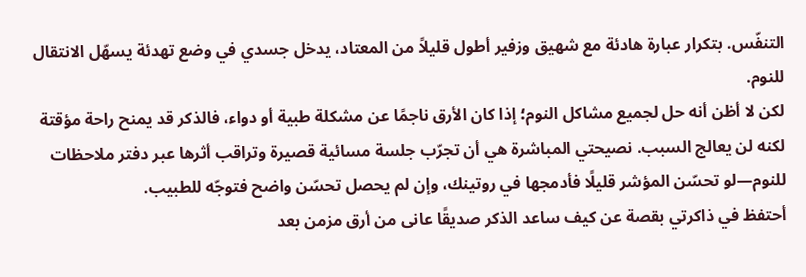التنفّس. بتكرار عبارة هادئة مع شهيق وزفير أطول قليلاً من المعتاد، يدخل جسدي في وضع تهدئة يسهّل الانتقال للنوم.
لكن لا أظن أنه حل لجميع مشاكل النوم؛ إذا كان الأرق ناجمًا عن مشكلة طبية أو دواء، فالذكر قد يمنح راحة مؤقتة لكنه لن يعالج السبب. نصيحتي المباشرة هي أن تجرّب جلسة مسائية قصيرة وتراقب أثرها عبر دفتر ملاحظات للنوم—لو تحسّن المؤشر قليلًا فأدمجها في روتينك، وإن لم يحصل تحسّن واضح فتوجّه للطبيب.
أحتفظ في ذاكرتي بقصة عن كيف ساعد الذكر صديقًا عانى من أرق مزمن بعد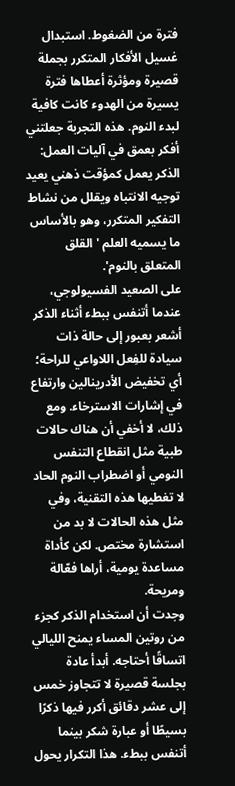فترة من الضغوط. استبدال غسيل الأفكار المتكرر بجملة قصيرة ومؤثرة أعطاها فترة يسيرة من الهدوء كانت كافية لبدء النوم. هذه التجربة جعلتني أفكر بعمق في آليات العمل: الذكر يعمل كمؤقت ذهني يعيد توجيه الانتباه ويقلل من نشاط التفكير المتكرر، وهو بالأساس ما يسميه العلم 'القلق المتعلق بالنوم'.
على الصعيد الفسيولوجي، عندما أتنفس ببطء أثناء الذكر أشعر بعبور إلى حالة ذات سيادة للفِعل اللاواعي للراحة؛ أي تخفيض الأدرينالين وارتفاع في إشارات الاسترخاء. ومع ذلك، لا أخفي أن هناك حالات طبية مثل انقطاع التنفس النومي أو اضطراب النوم الحاد لا تغطيها هذه التقنية، وفي مثل هذه الحالات لا بد من استشارة مختص. لكن كأداة مساعدة يومية، أراها فعّالة ومريحة.
وجدت أن استخدام الذكر كجزء من روتين المساء يمنح الليالي اتساقًا أحتاجه. أبدأ عادة بجلسة قصيرة لا تتجاوز خمس إلى عشر دقائق أكرر فيها ذكرًا بسيطًا أو عبارة شكر بينما أتنفس ببطء. هذا التكرار يحول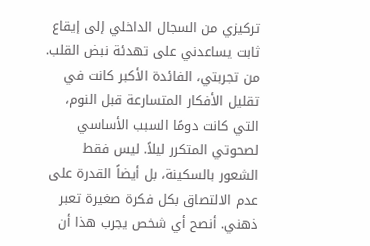تركيزي من السجال الداخلي إلى إيقاع ثابت يساعدني على تهدئة نبض القلب.
من تجربتي، الفائدة الأكبر كانت في تقليل الأفكار المتسارعة قبل النوم، التي كانت دومًا السبب الأساسي لصحوتي المتكرر ليلاً. ليس فقط الشعور بالسكينة، بل أيضاً القدرة على عدم الالتصاق بكل فكرة صغيرة تعبر ذهني. أنصح أي شخص يجرب هذا أن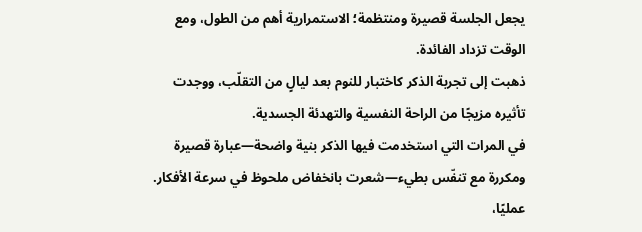يجعل الجلسة قصيرة ومنتظمة؛ الاستمرارية أهم من الطول، ومع الوقت تزداد الفائدة.
ذهبت إلى تجربة الذكر كاختبار للنوم بعد ليالٍ من التقلّب، ووجدت تأثيره مزيجًا من الراحة النفسية والتهدئة الجسدية.
في المرات التي استخدمت فيها الذكر بنية واضحة—عبارة قصيرة ومكررة مع تنفّس بطيء—شعرت بانخفاض ملحوظ في سرعة الأفكار. عمليًا،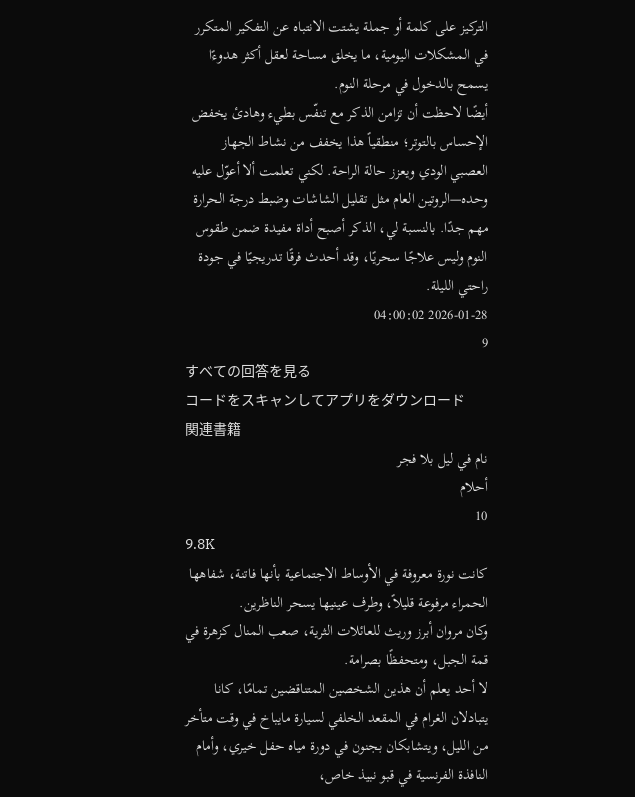التركيز على كلمة أو جملة يشتت الانتباه عن التفكير المتكرر في المشكلات اليومية، ما يخلق مساحة لعقل أكثر هدوءًا يسمح بالدخول في مرحلة النوم.
أيضًا لاحظت أن تزامن الذكر مع تنفّس بطيء وهادئ يخفض الإحساس بالتوتر؛ منطقياً هذا يخفف من نشاط الجهاز العصبي الودي ويعزز حالة الراحة. لكني تعلمت ألا أعوّل عليه وحده—الروتين العام مثل تقليل الشاشات وضبط درجة الحرارة مهم جدًا. بالنسبة لي، الذكر أصبح أداة مفيدة ضمن طقوس النوم وليس علاجًا سحريًا، وقد أحدث فرقًا تدريجيًا في جودة راحتي الليلة.
2026-01-28 04:00:02
9
すべての回答を見る
コードをスキャンしてアプリをダウンロード
関連書籍
نام في ليل بلا فجر
أحلام
10
9.8K
كانت نورة معروفة في الأوساط الاجتماعية بأنها فاتنة، شفاهها الحمراء مرفوعة قليلاً، وطرف عينيها يسحر الناظرين.
وكان مروان أبرز وريث للعائلات الثرية، صعب المنال كزهرة في قمة الجبل، ومتحفظًا بصرامة.
لا أحد يعلم أن هذين الشخصين المتناقضين تمامًا، كانا يتبادلان الغرام في المقعد الخلفي لسيارة مايباخ في وقت متأخر من الليل، ويتشابكان بجنون في دورة مياه حفل خيري، وأمام النافذة الفرنسية في قبو نبيذ خاص،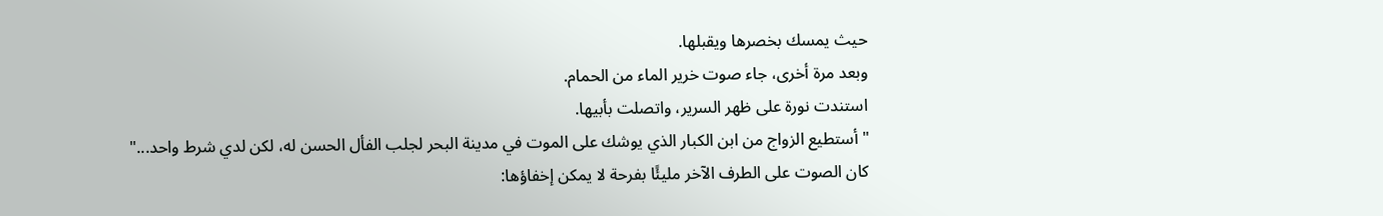حيث يمسك بخصرها ويقبلها.
وبعد مرة أخرى، جاء صوت خرير الماء من الحمام.
استندت نورة على ظهر السرير، واتصلت بأبيها.
"أستطيع الزواج من ابن الكبار الذي يوشك على الموت في مدينة البحر لجلب الفأل الحسن له، لكن لدي شرط واحد..."
كان الصوت على الطرف الآخر مليئًا بفرحة لا يمكن إخفاؤها: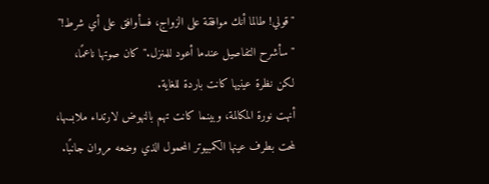"قولي! طالما أنك موافقة على الزواج، فسأوافق على أي شرط!"
"سأشرح التفاصيل عندما أعود للمنزل." كان صوتها ناعمًا، لكن نظرة عينيها كانت باردة للغاية.
أنهت نورة المكالمة، وبينما كانت تهم بالنهوض لارتداء ملابسها، لمحت بطرف عينها الكمبيوتر المحمول الذي وضعه مروان جانبًا.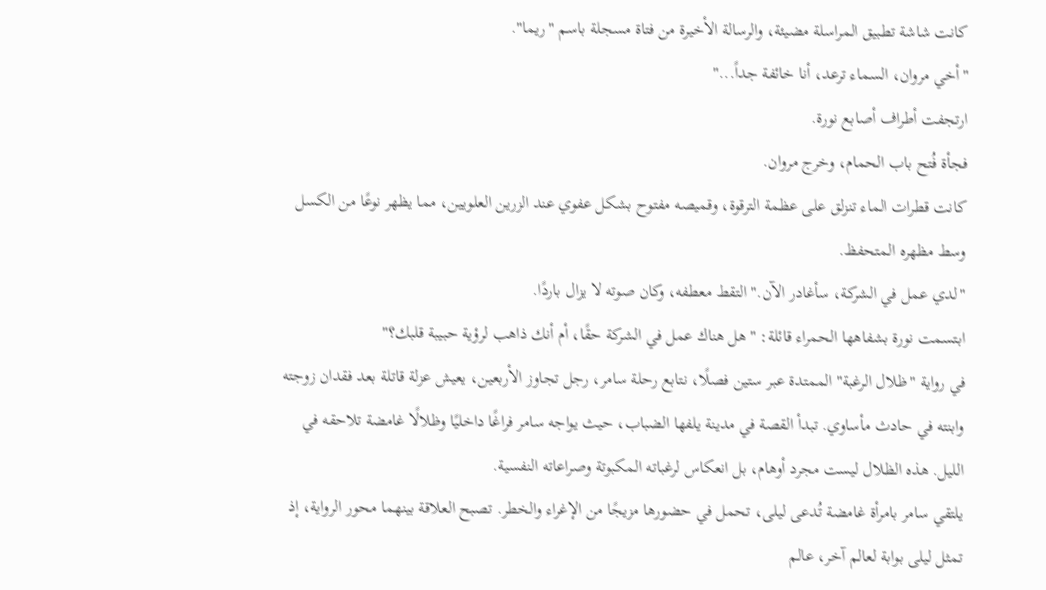كانت شاشة تطبيق المراسلة مضيئة، والرسالة الأخيرة من فتاة مسجلة باسم "ريما".
"أخي مروان، السماء ترعد، أنا خائفة جداً..."
ارتجفت أطراف أصابع نورة.
فجأة فُتح باب الحمام، وخرج مروان.
كانت قطرات الماء تنزلق على عظمة الترقوة، وقميصه مفتوح بشكل عفوي عند الزرين العلويين، مما يظهر نوعًا من الكسل وسط مظهره المتحفظ.
"لدي عمل في الشركة، سأغادر الآن." التقط معطفه، وكان صوته لا يزال باردًا.
ابتسمت نورة بشفاهها الحمراء قائلة: "هل هناك عمل في الشركة حقًا، أم أنك ذاهب لرؤية حبيبة قلبك؟"
في رواية "ظلال الرغبة" الممتدة عبر ستين فصلًا، نتابع رحلة سامر، رجل تجاوز الأربعين، يعيش عزلة قاتلة بعد فقدان زوجته وابنته في حادث مأساوي. تبدأ القصة في مدينة يلفها الضباب، حيث يواجه سامر فراغًا داخليًا وظلالًا غامضة تلاحقه في الليل. هذه الظلال ليست مجرد أوهام، بل انعكاس لرغباته المكبوتة وصراعاته النفسية.
يلتقي سامر بامرأة غامضة تُدعى ليلى، تحمل في حضورها مزيجًا من الإغراء والخطر. تصبح العلاقة بينهما محور الرواية، إذ تمثل ليلى بوابة لعالم آخر، عالم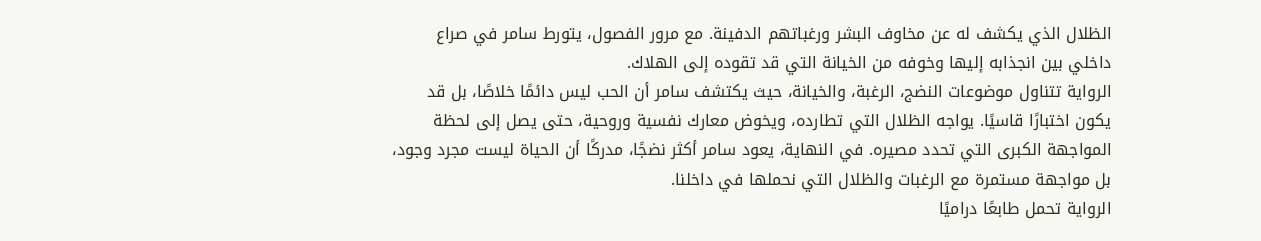الظلال الذي يكشف له عن مخاوف البشر ورغباتهم الدفينة. مع مرور الفصول، يتورط سامر في صراع داخلي بين انجذابه إليها وخوفه من الخيانة التي قد تقوده إلى الهلاك.
الرواية تتناول موضوعات النضج، الرغبة، والخيانة، حيث يكتشف سامر أن الحب ليس دائمًا خلاصًا، بل قد يكون اختبارًا قاسيًا. يواجه الظلال التي تطارده، ويخوض معارك نفسية وروحية، حتى يصل إلى لحظة المواجهة الكبرى التي تحدد مصيره. في النهاية، يعود سامر أكثر نضجًا، مدركًا أن الحياة ليست مجرد وجود، بل مواجهة مستمرة مع الرغبات والظلال التي نحملها في داخلنا.
الرواية تحمل طابعًا دراميًا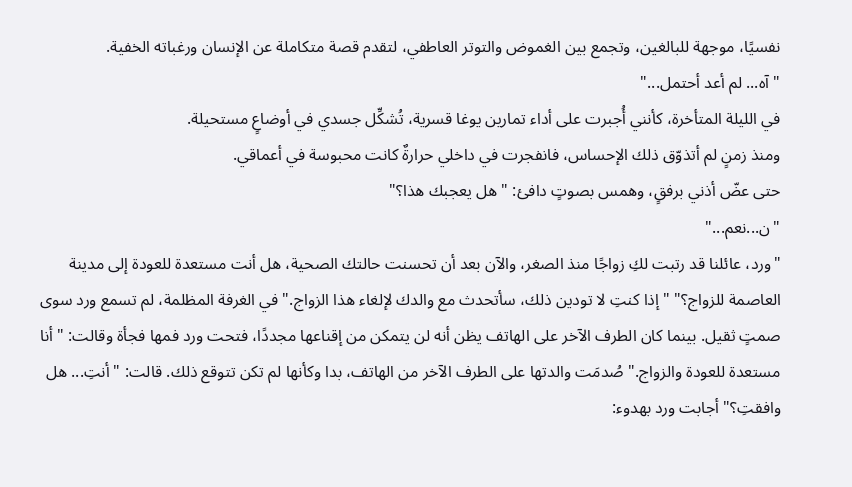نفسيًا، موجهة للبالغين، وتجمع بين الغموض والتوتر العاطفي، لتقدم قصة متكاملة عن الإنسان ورغباته الخفية.
" آه... لم أعد أحتمل..."
في الليلة المتأخرة، كأنني أُجبرت على أداء تمارين يوغا قسرية، تُشكِّل جسدي في أوضاعٍ مستحيلة.
ومنذ زمنٍ لم أتذوّق ذلك الإحساس، فانفجرت في داخلي حرارةٌ كانت محبوسة في أعماقي.
حتى عضّ أذني برفقٍ، وهمس بصوتٍ دافئ: "هل يعجبك هذا؟"
"ن...نعم..."
"ورد، عائلنا قد رتبت لكِ زواجًا منذ الصغر، والآن بعد أن تحسنت حالتك الصحية، هل أنت مستعدة للعودة إلى مدينة العاصمة للزواج؟" "إذا كنتِ لا تودين ذلك، سأتحدث مع والدك لإلغاء هذا الزواج." في الغرفة المظلمة، لم تسمع ورد سوى صمتٍ ثقيل. بينما كان الطرف الآخر على الهاتف يظن أنه لن يتمكن من إقناعها مجددًا، فتحت ورد فمها فجأة وقالت: "أنا مستعدة للعودة والزواج." صُدمَت والدتها على الطرف الآخر من الهاتف، بدا وكأنها لم تكن تتوقع ذلك. قالت: "أنتِ... هل وافقتِ؟" أجابت ورد بهدوء: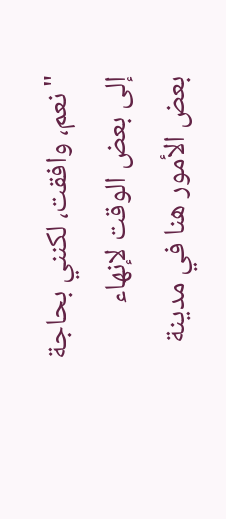"نعم، وافقت، لكنني بحاجة إلى بعض الوقت لإنهاء بعض الأمور هنا في مدينة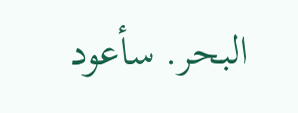البحر. سأعود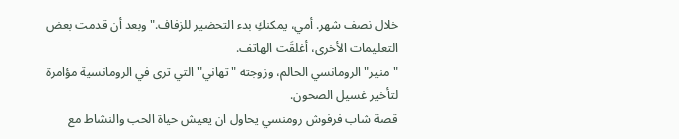خلال نصف شهر. أمي، يمكنكِ بدء التحضير للزفاف." وبعد أن قدمت بعض التعليمات الأخرى، أغلقَت الهاتف.
"منير" الرومانسي الحالم، وزوجته "تهاني" التي ترى في الرومانسية مؤامرة لتأخير غسيل الصحون.
قصة شاب فرفوش رومنسي يحاول ان يعيش حياة الحب والنشاط مع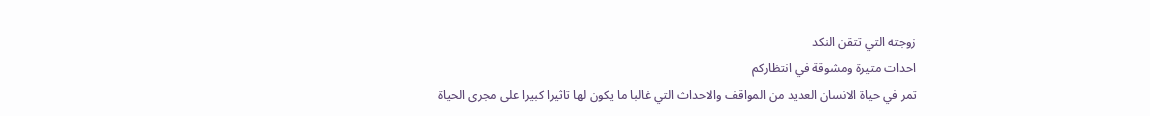زوجته التي تتقن النكد
احدات متيرة ومشوقة في انتظاركم
تمر في حياة الانسان العديد من المواقف والاحداث التي غالبا ما يكون لها تاثيرا كبيرا على مجرى الحياة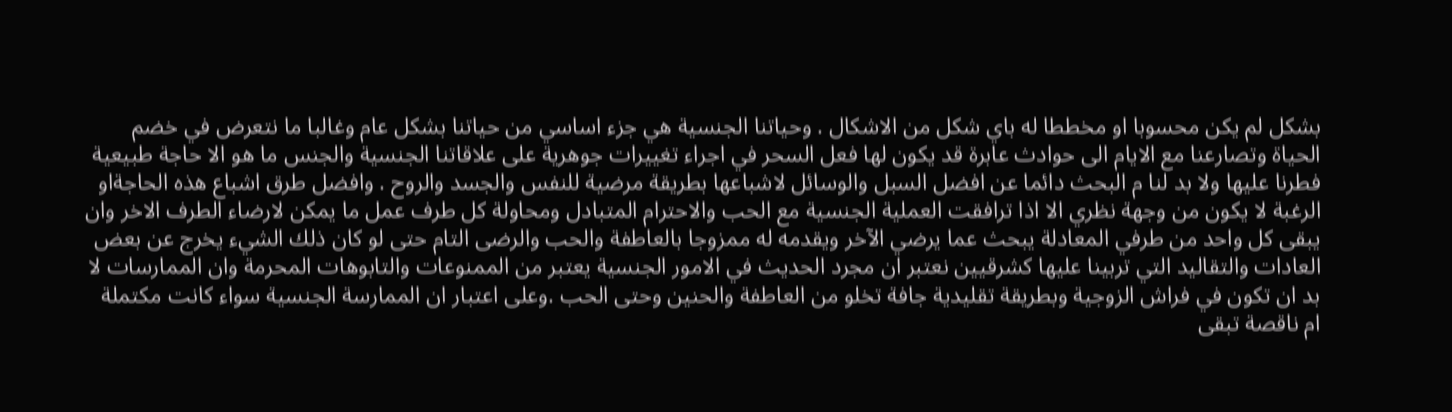بشكل لم يكن محسوبا او مخططا له باي شكل من الاشكال . وحياتنا الجنسية هي جزء اساسي من حياتنا بشكل عام وغالبا ما نتعرض في خضم الحياة وتصارعنا مع الايام الى حوادث عابرة قد يكون لها فعل السحر في اجراء تغييرات جوهرية على علاقاتنا الجنسية والجنس ما هو الا حاجة طبيعية فطرنا عليها ولا بد لنا م البحث دائما عن افضل السبل والوسائل لاشباعها بطريقة مرضية للنفس والجسد والروح . وافضل طرق اشباع هذه الحاجةاو الرغبة لا يكون من وجهة نظري الا اذا ترافقت العملية الجنسية مع الحب والاحترام المتبادل ومحاولة كل طرف عمل ما يمكن لارضاء الطرف الاخر وان يبقى كل واحد من طرفي المعادلة يبحث عما يرضي الآخر ويقدمه له ممزوجا بالعاطفة والحب والرضى التام حتى لو كان ذلك الشيء يخرج عن بعض العادات والتقاليد التي تربينا عليها كشرقيين نعتبر ان مجرد الحديث في الامور الجنسية يعتبر من الممنوعات والتابوهات المحرمة وان الممارسات لا بد ان تكون في فراش الزوجية وبطريقة تقليدية جافة تخلو من العاطفة والحنين وحتى الحب .وعلى اعتبار ان الممارسة الجنسية سواء كانت مكتملة ام ناقصة تبقى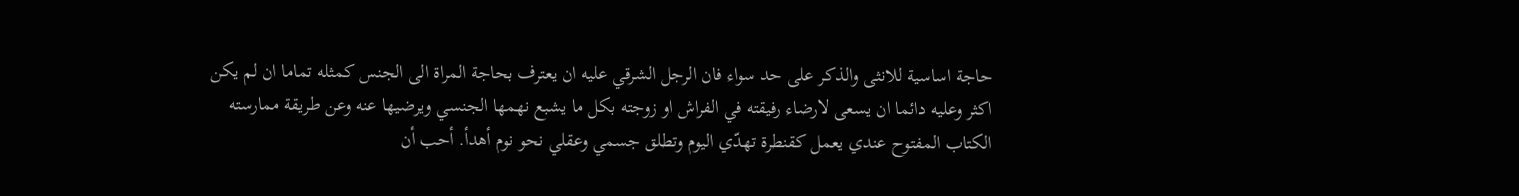حاجة اساسية للانثى والذكر على حد سواء فان الرجل الشرقي عليه ان يعترف بحاجة المراة الى الجنس كمثله تماما ان لم يكن اكثر وعليه دائما ان يسعى لارضاء رفيقته في الفراش او زوجته بكل ما يشبع نهمها الجنسي ويرضيها عنه وعن طريقة ممارسته
الكتاب المفتوح عندي يعمل كقنطرة تهدّي اليوم وتطلق جسمي وعقلي نحو نوم أهدأ. أحب أن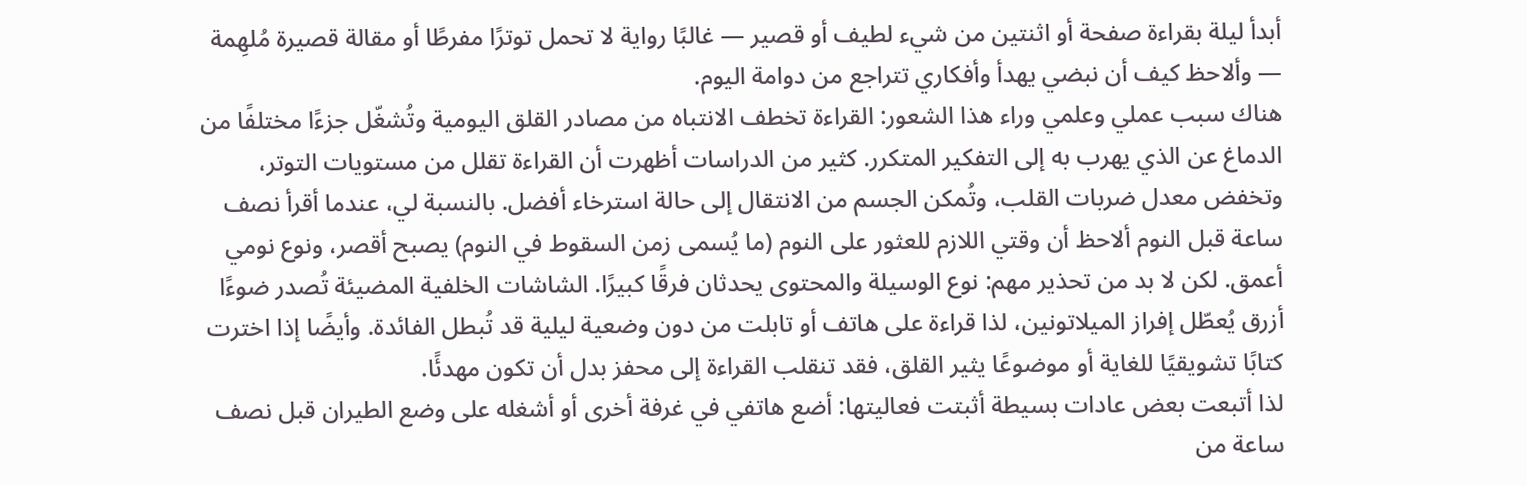أبدأ ليلة بقراءة صفحة أو اثنتين من شيء لطيف أو قصير — غالبًا رواية لا تحمل توترًا مفرطًا أو مقالة قصيرة مُلهِمة — وألاحظ كيف أن نبضي يهدأ وأفكاري تتراجع من دوامة اليوم.
هناك سبب عملي وعلمي وراء هذا الشعور: القراءة تخطف الانتباه من مصادر القلق اليومية وتُشغّل جزءًا مختلفًا من الدماغ عن الذي يهرب به إلى التفكير المتكرر. كثير من الدراسات أظهرت أن القراءة تقلل من مستويات التوتر، وتخفض معدل ضربات القلب، وتُمكن الجسم من الانتقال إلى حالة استرخاء أفضل. بالنسبة لي، عندما أقرأ نصف ساعة قبل النوم ألاحظ أن وقتي اللازم للعثور على النوم (ما يُسمى زمن السقوط في النوم) يصبح أقصر، ونوع نومي أعمق. لكن لا بد من تحذير مهم: نوع الوسيلة والمحتوى يحدثان فرقًا كبيرًا. الشاشات الخلفية المضيئة تُصدر ضوءًا أزرق يُعطّل إفراز الميلاتونين، لذا قراءة على هاتف أو تابلت من دون وضعية ليلية قد تُبطل الفائدة. وأيضًا إذا اخترت كتابًا تشويقيًا للغاية أو موضوعًا يثير القلق، فقد تنقلب القراءة إلى محفز بدل أن تكون مهدئًا.
لذا أتبعت بعض عادات بسيطة أثبتت فعاليتها: أضع هاتفي في غرفة أخرى أو أشغله على وضع الطيران قبل نصف ساعة من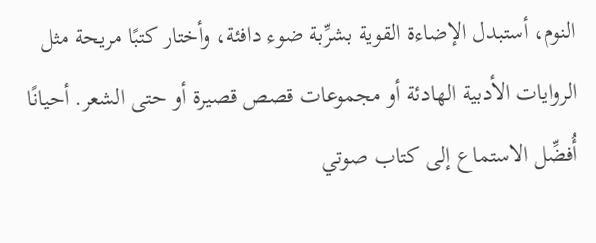النوم، أستبدل الإضاءة القوية بشرِّبة ضوء دافئة، وأختار كتبًا مريحة مثل الروايات الأدبية الهادئة أو مجموعات قصص قصيرة أو حتى الشعر. أحيانًا أُفضِّل الاستماع إلى كتاب صوتي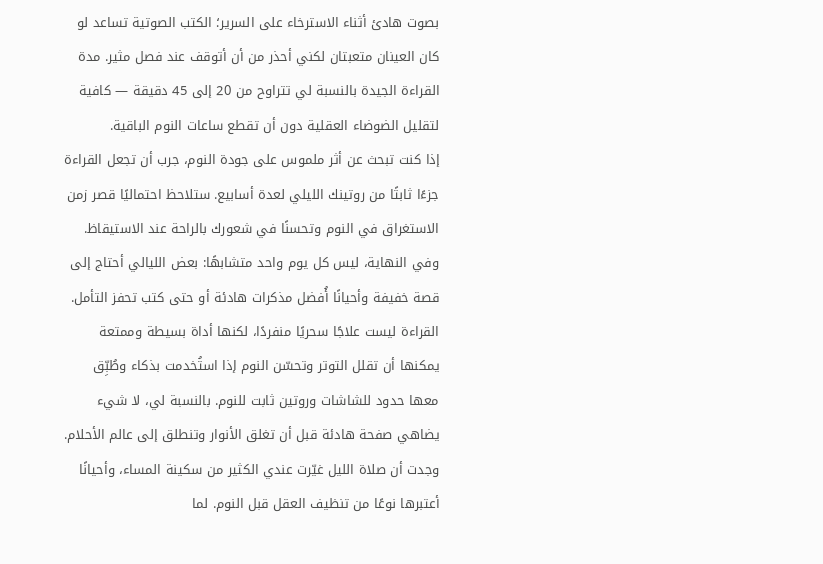بصوت هادئ أثناء الاسترخاء على السرير؛ الكتب الصوتية تساعد لو كان العينان متعبتان لكني أحذر من أن أتوقف عند فصل مثير. مدة القراءة الجيدة بالنسبة لي تتراوح من 20 إلى 45 دقيقة — كافية لتقليل الضوضاء العقلية دون أن تقطع ساعات النوم الباقية.
إذا كنت تبحث عن أثر ملموس على جودة النوم، جرب أن تجعل القراءة جزءًا ثابتًا من روتينك الليلي لعدة أسابيع. ستلاحظ احتماليًا قصر زمن الاستغراق في النوم وتحسنًا في شعورك بالراحة عند الاستيقاظ. وفي النهاية، ليس كل يوم واحد متشابهًا: بعض الليالي أحتاج إلى قصة خفيفة وأحيانًا أُفضل مذكرات هادئة أو حتى كتب تحفز التأمل. القراءة ليست علاجًا سحريًا منفردًا، لكنها أداة بسيطة وممتعة يمكنها أن تقلل التوتر وتحسّن النوم إذا استُخدمت بذكاء وطُبِّق معها حدود للشاشات وروتين ثابت للنوم. بالنسبة لي، لا شيء يضاهي صفحة هادئة قبل أن تغلق الأنوار وتنطلق إلى عالم الأحلام.
وجدت أن صلاة الليل غيّرت عندي الكثير من سكينة المساء، وأحيانًا أعتبرها نوعًا من تنظيف العقل قبل النوم. لما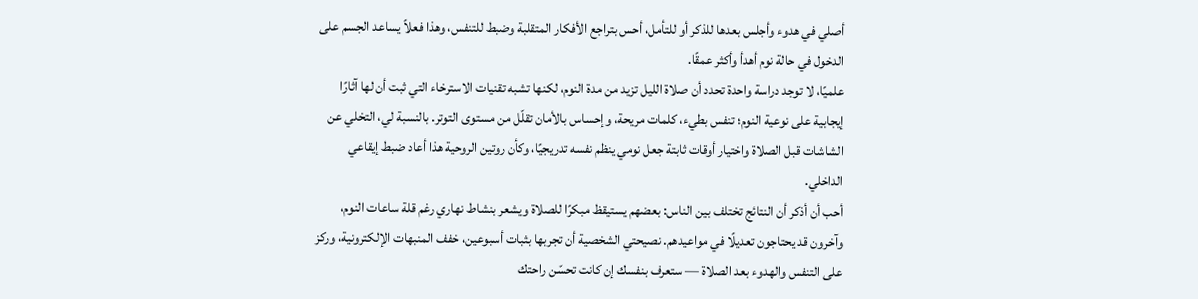أصلي في هدوء وأجلس بعدها للذكر أو للتأمل، أحس بتراجع الأفكار المتقلبة وضبط للتنفس، وهذا فعلاً يساعد الجسم على الدخول في حالة نوم أهدأ وأكثر عمقًا.
علميًا، لا توجد دراسة واحدة تحدد أن صلاة الليل تزيد من مدة النوم، لكنها تشبه تقنيات الاسترخاء التي ثبت أن لها آثارًا إيجابية على نوعية النوم؛ تنفس بطيء، كلمات مريحة، وإحساس بالأمان تقلّل من مستوى التوتر. بالنسبة لي، التخلي عن الشاشات قبل الصلاة واختيار أوقات ثابتة جعل نومي ينظم نفسه تدريجيًا، وكأن روتين الروحية هذا أعاد ضبط إيقاعي الداخلي.
أحب أن أذكر أن النتائج تختلف بين الناس: بعضهم يستيقظ مبكرًا للصلاة ويشعر بنشاط نهاري رغم قلة ساعات النوم، وآخرون قد يحتاجون تعديلًا في مواعيدهم. نصيحتي الشخصية أن تجربها بثبات أسبوعين، خفف المنبهات الإلكترونية، وركز على التنفس والهدوء بعد الصلاة — ستعرف بنفسك إن كانت تحسّن راحتك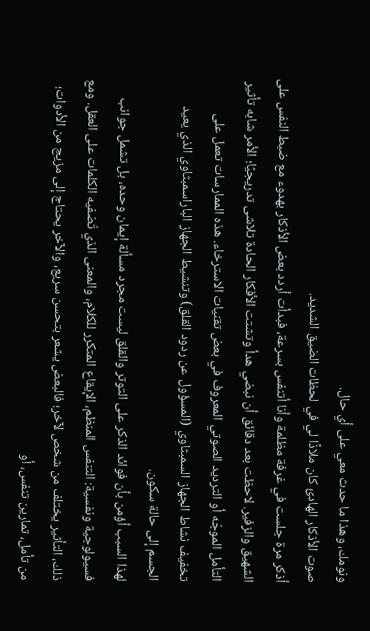ونومك، وهذا ما حدث معي على أي حال.
صوت الأذكار الهادئ كان ملاذًا لي في لحظات الضيق الشديد.
أذكر مرة جلست في غرفة مظلمة وأنا أتنفس بسرعة، فبدأت أردد بعض الأذكار بهدوء مع ضبط النفس على الشهيق والزفير. لاحظت بعد دقائق أن نبضي هدأ وتشتت الأفكار الحادة تلاشى تدريجيًا؛ الأمر شابه تأثير التأمل الموجّه أو الترديد الصوتي المعروف في بعض تقنيات الاسترخاء. هذه الممارسات تعمل على تخفيف نشاط الجهاز السمبثاوي (المسؤول عن ردود القلق) وتنشيط الجهاز الباراسمبثاوي الذي يعيد الجسم إلى حالة سكون.
لهذا السبب أؤمن بأن فوائد الذكر على التوتر والقلق ليست مجرد مسألة إيمان وحده، بل تشمل جوانب فسيولوجية ونفسية: التنفس المنظم، الإيقاع المتكرر للكلام، والمعنى الذي تُضفيه الكلمات على العقل. ومع ذلك، التأثير يختلف من شخص لآخر؛ فالبعض يشعر بتحسن سريع، والآخر يحتاج إلى مزيج من الأدوات؛ من تأمل، تمارين تنفس، أو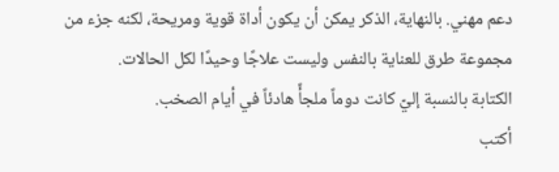دعم مهني. بالنهاية، الذكر يمكن أن يكون أداة قوية ومريحة، لكنه جزء من مجموعة طرق للعناية بالنفس وليست علاجًا وحيدًا لكل الحالات.
الكتابة بالنسبة إليّ كانت دوماً ملجأً هادئاً في أيام الصخب.
أكتب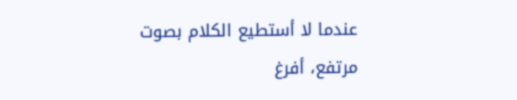عندما لا أستطيع الكلام بصوت مرتفع، أفرغ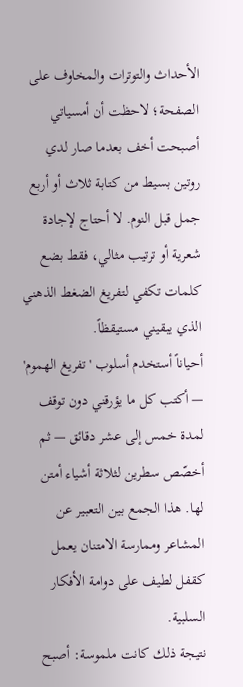الأحداث والتوترات والمخاوف على الصفحة؛ لاحظت أن أمسياتي أصبحت أخف بعدما صار لدي روتين بسيط من كتابة ثلاث أو أربع جمل قبل النوم. لا أحتاج لإجادة شعرية أو ترتيب مثالي، فقط بضع كلمات تكفي لتفريغ الضغط الذهني الذي يبقيني مستيقظاً.
أحياناً أستخدم أسلوب 'تفريغ الهموم' — أكتب كل ما يؤرقني دون توقف لمدة خمس إلى عشر دقائق — ثم أخصّص سطرين لثلاثة أشياء أمتن لها. هذا الجمع بين التعبير عن المشاعر وممارسة الامتنان يعمل كقفل لطيف على دوامة الأفكار السلبية.
نتيجة ذلك كانت ملموسة: أصبح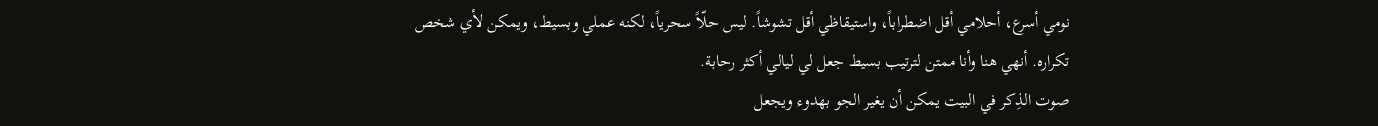نومي أسرع، أحلامي أقل اضطراباً، واستيقاظي أقل تشوشاً. ليس حلّاً سحرياً، لكنه عملي وبسيط، ويمكن لأي شخص تكراره. أنهي هنا وأنا ممتن لترتيب بسيط جعل لي ليالي أكثر رحابة.
صوت الذِكر في البيت يمكن أن يغير الجو بهدوء ويجعل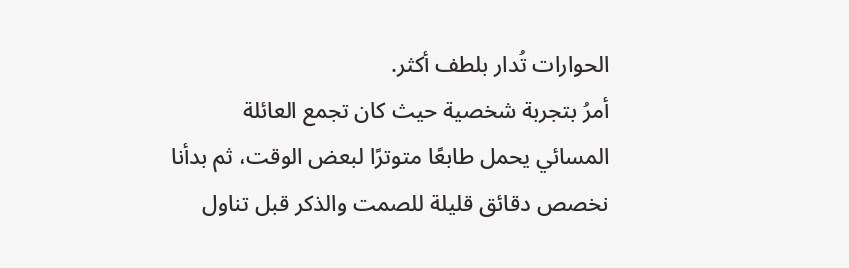الحوارات تُدار بلطف أكثر.
أمرُ بتجربة شخصية حيث كان تجمع العائلة المسائي يحمل طابعًا متوترًا لبعض الوقت، ثم بدأنا نخصص دقائق قليلة للصمت والذكر قبل تناول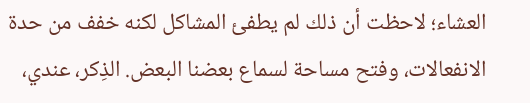العشاء؛ لاحظت أن ذلك لم يطفئ المشاكل لكنه خفف من حدة الانفعالات، وفتح مساحة لسماع بعضنا البعض. الذِكر، عندي،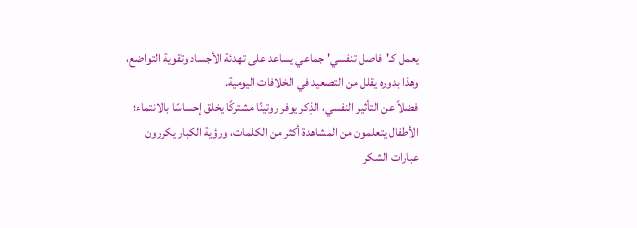يعمل كـ'فاصل تنفسي' جماعي يساعد على تهدئة الأجساد وتقوية التواضع، وهذا بدوره يقلل من التصعيد في الخلافات اليومية.
فضلاً عن التأثير النفسي، الذِكر يوفر روتينًا مشتركًا يخلق إحساسًا بالانتماء؛ الأطفال يتعلمون من المشاهدة أكثر من الكلمات، ورؤية الكبار يكررون عبارات الشكر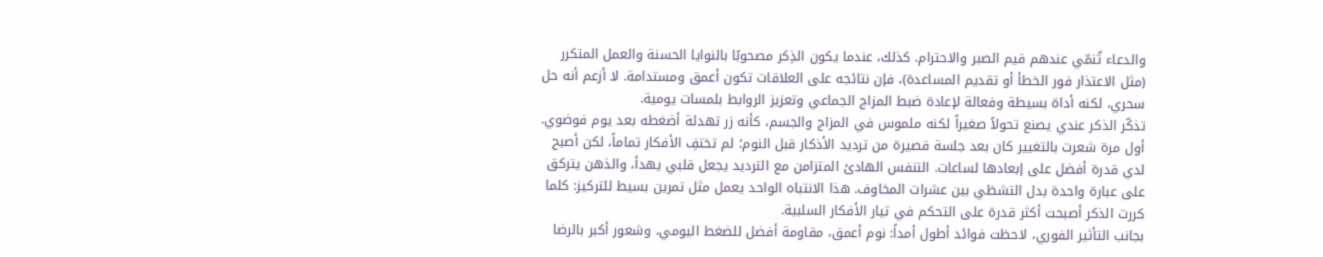والدعاء تُنمّي عندهم قيم الصبر والاحترام. كذلك، عندما يكون الذِكر مصحوبًا بالنوايا الحسنة والعمل المتكرر (مثل الاعتذار فور الخطأ أو تقديم المساعدة)، فإن نتائجه على العلاقات تكون أعمق ومستدامة. لا أزعم أنه حل سحري، لكنه أداة بسيطة وفعالة لإعادة ضبط المزاج الجماعي وتعزيز الروابط بلمسات يومية.
تذكّر الذكر عندي يصنع تحولاً صغيراً لكنه ملموس في المزاج والجسم، كأنه زر تهدئة أضغطه بعد يوم فوضوي.
أول مرة شعرت بالتغيير كان بعد جلسة قصيرة من ترديد الأذكار قبل النوم؛ لم تختفِ الأفكار تماماً، لكن أصبح لدي قدرة أفضل على إبعادها لساعات. التنفس الهادئ المتزامن مع الترديد يجعل قلبي يهدأ، والذهن يتركق على عبارة واحدة بدل التشظي بين عشرات المخاوف. هذا الانتباه الواحد يعمل مثل تمرين بسيط للتركيز: كلما كررت الذكر أصبحت أكثر قدرة على التحكم في تيار الأفكار السلبية.
بجانب التأثير الفوري، لاحظت فوائد أطول أمداً: نوم أعمق، مقاومة أفضل للضغط اليومي، وشعور أكبر بالرضا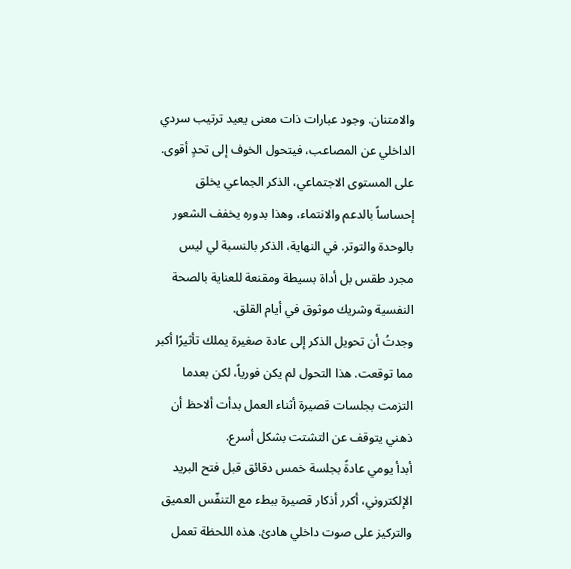والامتنان. وجود عبارات ذات معنى يعيد ترتيب سردي الداخلي عن المصاعب، فيتحول الخوف إلى تحدٍ أقوى. على المستوى الاجتماعي، الذكر الجماعي يخلق إحساساً بالدعم والانتماء، وهذا بدوره يخفف الشعور بالوحدة والتوتر. في النهاية، الذكر بالنسبة لي ليس مجرد طقس بل أداة بسيطة ومقنعة للعناية بالصحة النفسية وشريك موثوق في أيام القلق.
وجدتُ أن تحويل الذكر إلى عادة صغيرة يملك تأثيرًا أكبر مما توقعت. هذا التحول لم يكن فورياً، لكن بعدما التزمت بجلسات قصيرة أثناء العمل بدأت ألاحظ أن ذهني يتوقف عن التشتت بشكل أسرع.
أبدأ يومي عادةً بجلسة خمس دقائق قبل فتح البريد الإلكتروني، أكرر أذكار قصيرة ببطء مع التنفّس العميق والتركيز على صوت داخلي هادئ. هذه اللحظة تعمل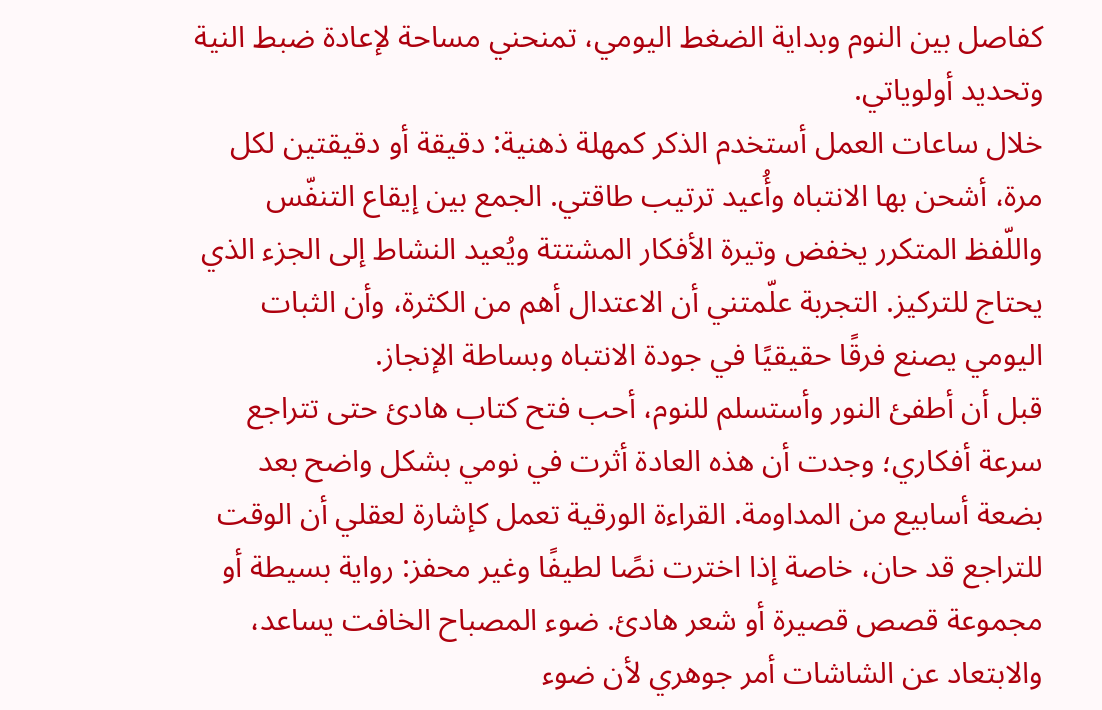كفاصل بين النوم وبداية الضغط اليومي، تمنحني مساحة لإعادة ضبط النية وتحديد أولوياتي.
خلال ساعات العمل أستخدم الذكر كمهلة ذهنية: دقيقة أو دقيقتين لكل مرة، أشحن بها الانتباه وأُعيد ترتيب طاقتي. الجمع بين إيقاع التنفّس واللّفظ المتكرر يخفض وتيرة الأفكار المشتتة ويُعيد النشاط إلى الجزء الذي يحتاج للتركيز. التجربة علّمتني أن الاعتدال أهم من الكثرة، وأن الثبات اليومي يصنع فرقًا حقيقيًا في جودة الانتباه وبساطة الإنجاز.
قبل أن أطفئ النور وأستسلم للنوم، أحب فتح كتاب هادئ حتى تتراجع سرعة أفكاري؛ وجدت أن هذه العادة أثرت في نومي بشكل واضح بعد بضعة أسابيع من المداومة. القراءة الورقية تعمل كإشارة لعقلي أن الوقت للتراجع قد حان، خاصة إذا اخترت نصًا لطيفًا وغير محفز: رواية بسيطة أو مجموعة قصص قصيرة أو شعر هادئ. ضوء المصباح الخافت يساعد، والابتعاد عن الشاشات أمر جوهري لأن ضوء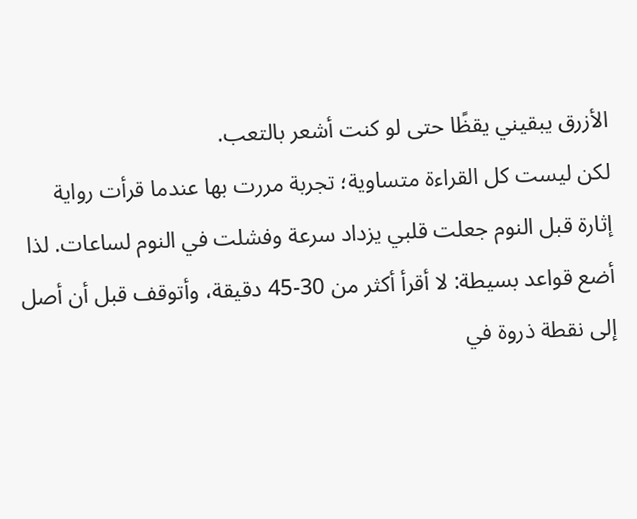الأزرق يبقيني يقظًا حتى لو كنت أشعر بالتعب.
لكن ليست كل القراءة متساوية؛ تجربة مررت بها عندما قرأت رواية إثارة قبل النوم جعلت قلبي يزداد سرعة وفشلت في النوم لساعات. لذا أضع قواعد بسيطة: لا أقرأ أكثر من 30-45 دقيقة، وأتوقف قبل أن أصل إلى نقطة ذروة في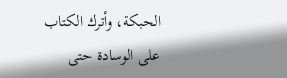الحبكة، وأترك الكتاب على الوسادة حتى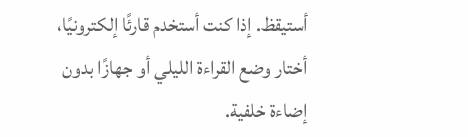أستيقظ. إذا كنت أستخدم قارئًا إلكترونيًا، أختار وضع القراءة الليلي أو جهازًا بدون إضاءة خلفية.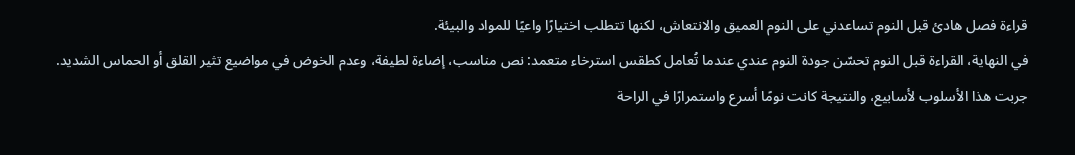قراءة فصل هادئ قبل النوم تساعدني على النوم العميق والانتعاش، لكنها تتطلب اختيارًا واعيًا للمواد والبيئة.
في النهاية، القراءة قبل النوم تحسّن جودة النوم عندي عندما تُعامل كطقس استرخاء متعمد: نص مناسب، إضاءة لطيفة، وعدم الخوض في مواضيع تثير القلق أو الحماس الشديد. جربت هذا الأسلوب لأسابيع، والنتيجة كانت نومًا أسرع واستمرارًا في الراحة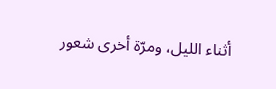أثناء الليل، ومرّة أخرى شعور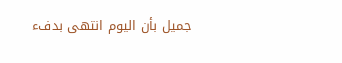جميل بأن اليوم انتهى بدفء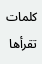كلمات تقرأها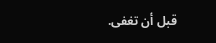قبل أن تغفى.